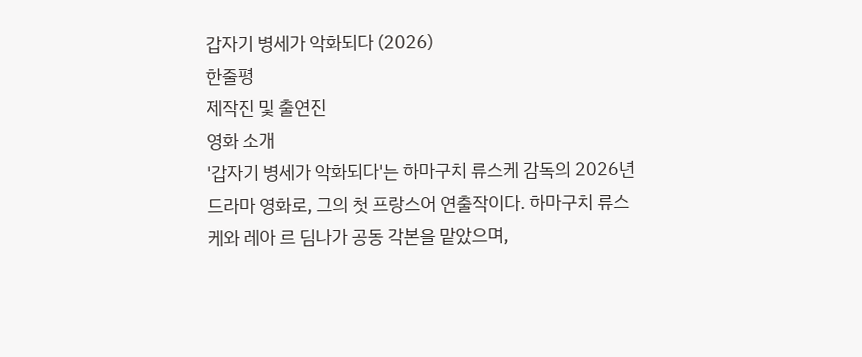갑자기 병세가 악화되다 (2026)
한줄평
제작진 및 출연진
영화 소개
'갑자기 병세가 악화되다'는 하마구치 류스케 감독의 2026년 드라마 영화로, 그의 첫 프랑스어 연출작이다. 하마구치 류스케와 레아 르 딤나가 공동 각본을 맡았으며,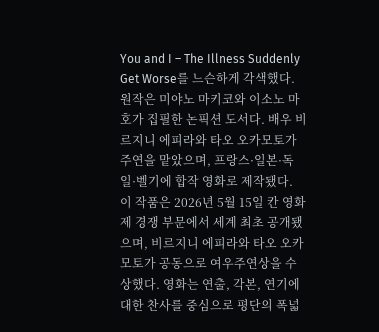You and I – The Illness Suddenly Get Worse를 느슨하게 각색했다. 원작은 미야노 마키코와 이소노 마호가 집필한 논픽션 도서다. 배우 비르지니 에피라와 타오 오카모토가 주연을 맡았으며, 프랑스·일본·독일·벨기에 합작 영화로 제작됐다.
이 작품은 2026년 5월 15일 칸 영화제 경쟁 부문에서 세계 최초 공개됐으며, 비르지니 에피라와 타오 오카모토가 공동으로 여우주연상을 수상했다. 영화는 연출, 각본, 연기에 대한 찬사를 중심으로 평단의 폭넓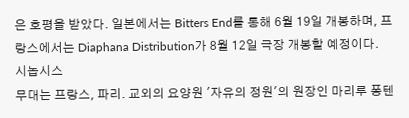은 호평을 받았다. 일본에서는 Bitters End를 통해 6월 19일 개봉하며, 프랑스에서는 Diaphana Distribution가 8월 12일 극장 개봉할 예정이다.
시놉시스
무대는 프랑스, 파리. 교외의 요양원 '자유의 정원'의 원장인 마리루 퐁텐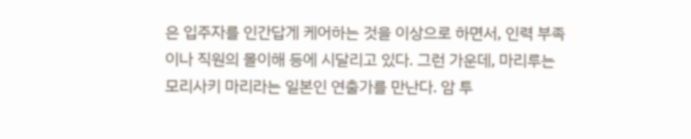은 입주자를 인간답게 케어하는 것을 이상으로 하면서, 인력 부족이나 직원의 몰이해 등에 시달리고 있다. 그런 가운데, 마리루는 모리사키 마리라는 일본인 연출가를 만난다. 암 투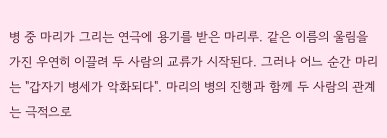병 중 마리가 그리는 연극에 용기를 받은 마리루. 같은 이름의 울림을 가진 우연히 이끌려 두 사람의 교류가 시작된다. 그러나 어느 순간 마리는 "갑자기 병세가 악화되다". 마리의 병의 진행과 함께 두 사람의 관계는 극적으로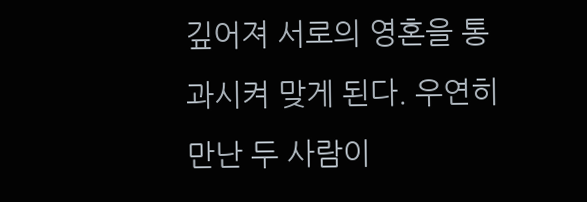깊어져 서로의 영혼을 통과시켜 맞게 된다. 우연히 만난 두 사람이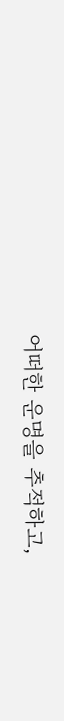어떠한 운명을 추적하고,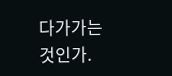다가가는 것인가.